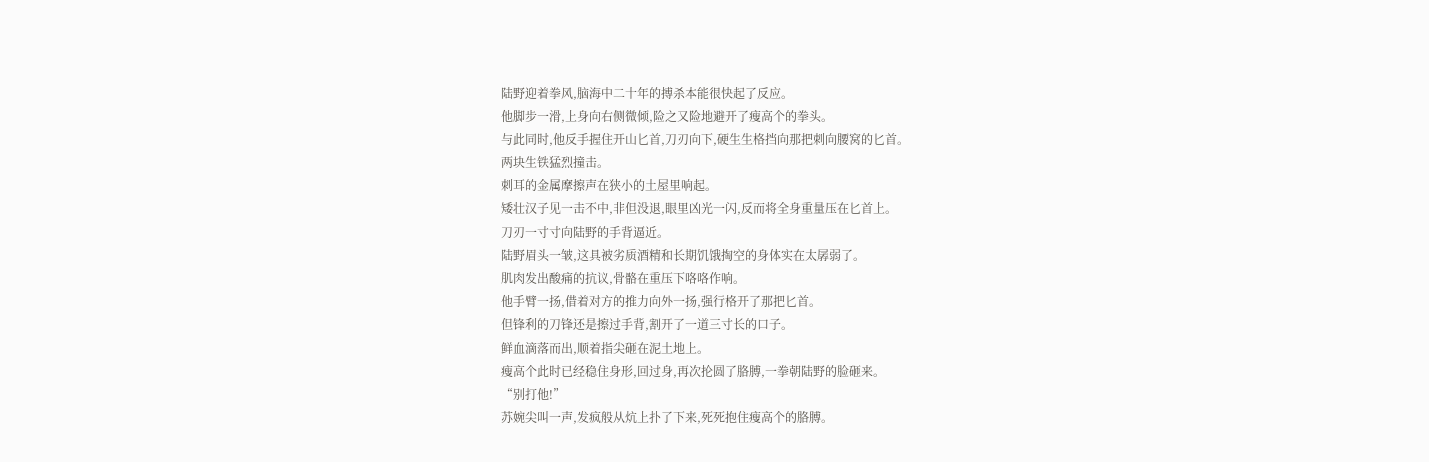陆野迎着拳风,脑海中二十年的搏杀本能很快起了反应。
他脚步一滑,上身向右侧微倾,险之又险地避开了瘦高个的拳头。
与此同时,他反手握住开山匕首,刀刃向下,硬生生格挡向那把刺向腰窝的匕首。
两块生铁猛烈撞击。
刺耳的金属摩擦声在狭小的土屋里响起。
矮壮汉子见一击不中,非但没退,眼里凶光一闪,反而将全身重量压在匕首上。
刀刃一寸寸向陆野的手背逼近。
陆野眉头一皱,这具被劣质酒精和长期饥饿掏空的身体实在太孱弱了。
肌肉发出酸痛的抗议,骨骼在重压下咯咯作响。
他手臂一扬,借着对方的推力向外一扬,强行格开了那把匕首。
但锋利的刀锋还是擦过手背,割开了一道三寸长的口子。
鲜血滴落而出,顺着指尖砸在泥土地上。
瘦高个此时已经稳住身形,回过身,再次抡圆了胳膊,一拳朝陆野的脸砸来。
“别打他!”
苏婉尖叫一声,发疯般从炕上扑了下来,死死抱住瘦高个的胳膊。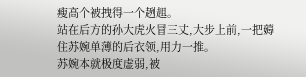瘦高个被拽得一个趔趄。
站在后方的孙大虎火冒三丈,大步上前,一把薅住苏婉单薄的后衣领,用力一推。
苏婉本就极度虚弱,被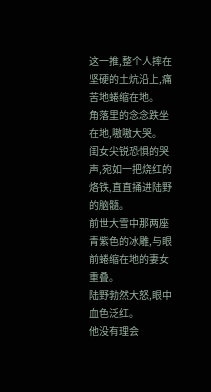这一推,整个人摔在坚硬的土炕沿上,痛苦地蜷缩在地。
角落里的念念跌坐在地,嗷嗷大哭。
闺女尖锐恐惧的哭声,宛如一把烧红的烙铁,直直捅进陆野的脑髓。
前世大雪中那两座青紫色的冰雕,与眼前蜷缩在地的妻女重叠。
陆野勃然大怒,眼中血色泛红。
他没有理会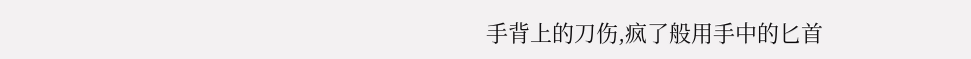手背上的刀伤,疯了般用手中的匕首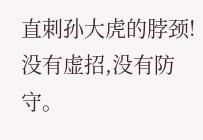直刺孙大虎的脖颈!
没有虚招,没有防守。